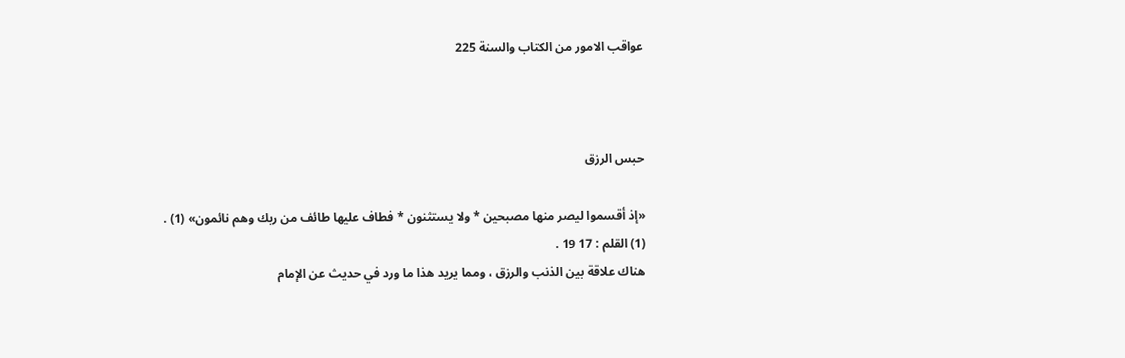عواقب الامور من الكتاب والسنة 225



حبس الرزق

«إذ أقسموا ليصر منها مصبحين * ولا يستثنون * فطاف عليها طائف من ربك وهم نائمون» (1) .
(1) القلم : 17 19 .
هناك علاقة بين الذنب والرزق ، ومما يريد هذا ما ورد في حديث عن الإمام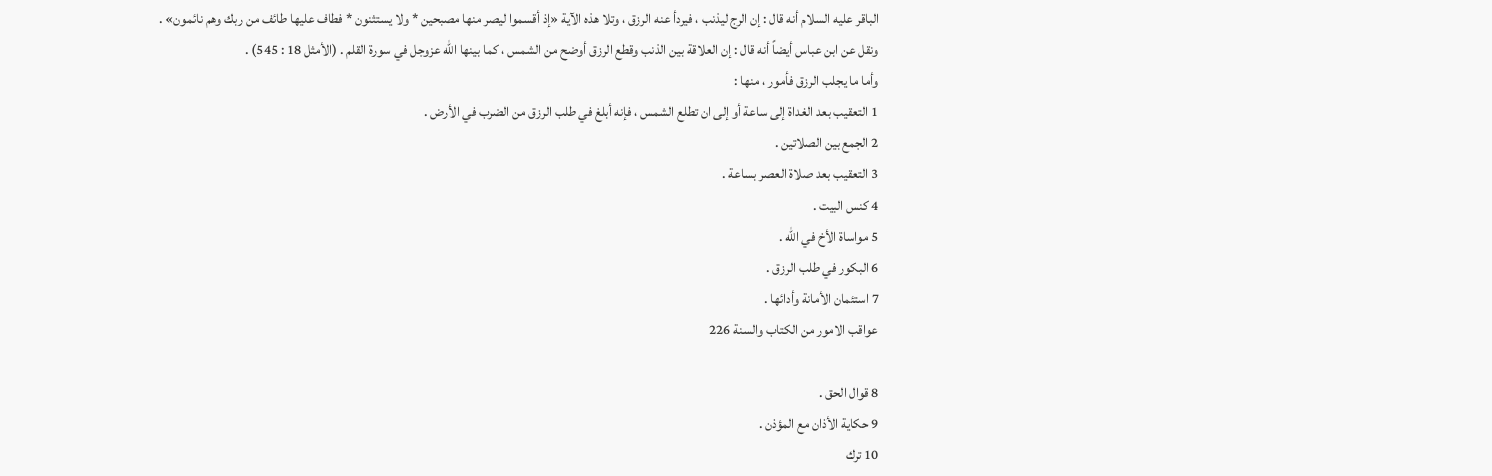الباقر عليه السلام أنه قال : إن الرج ليذنب ، فيردأ عنه الرزق ، وتلا هذه الآية «إذ أقسموا ليصر منها مصبحين * ولا يستثنون * فطاف عليها طائف من ربك وهم نائمون» .
ونقل عن ابن عباس أيضاً أنه قال : إن العلاقة بين الذنب وقطع الرزق أوضح من الشمس ، كما بينها الله عزوجل في سورة القلم . (الأمثل 18 : 545) .
وأما ما يجلب الرزق فأمور ، منها :
1 التعقيب بعد الغداة إلى ساعة أو إلى ان تطلع الشمس ، فإنه أبلغ في طلب الرزق من الضرب في الأرض .
2 الجمع بين الصلاتين .
3 التعقيب بعد صلاة العصر بساعة .
4 كنس البيت .
5 مواساة الأخ في الله .
6 البكور في طلب الرزق .
7 استئمان الأمانة وأدائها .
عواقب الامور من الكتاب والسنة 226

8 قوال الحق .
9 حكاية الأذان مع المؤذن .
10 ترك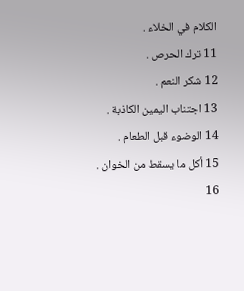الكلام في الخلاء .
11 ترك الحرص .
12 شكر النعم .
13 اجتناب اليمين الكاذبة .
14 الوضوء قبل الطعام .
15 أكل ما يسقط من الخوان .
16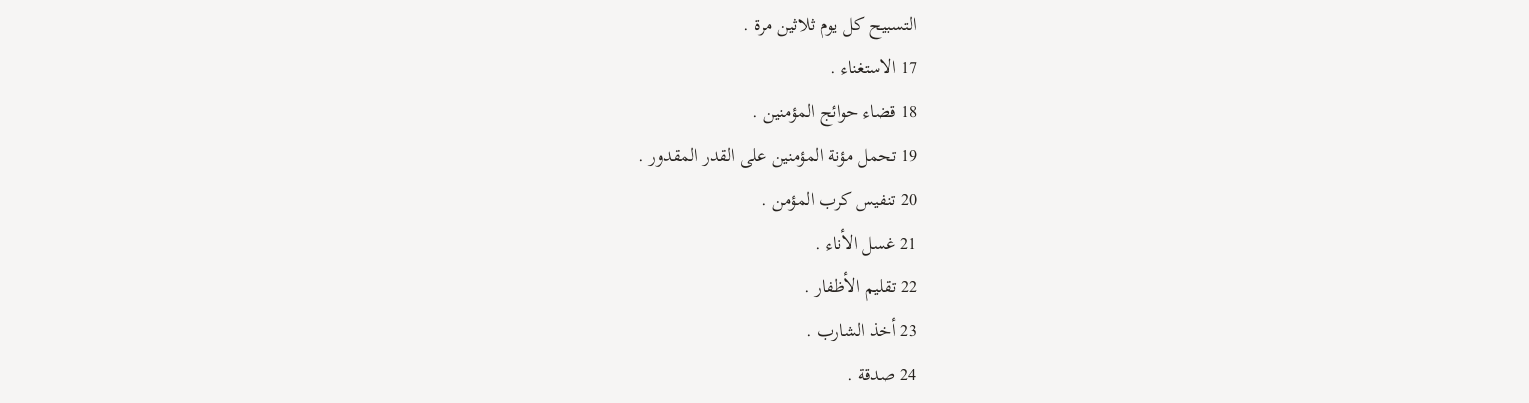التسبيح كل يوم ثلاثين مرة .
17 الاستغناء .
18 قضاء حوائج المؤمنين .
19 تحمل مؤنة المؤمنين على القدر المقدور .
20 تنفيس كرب المؤمن .
21 غسل الأناء .
22 تقليم الأظفار .
23 أخذ الشارب .
24 صدقة .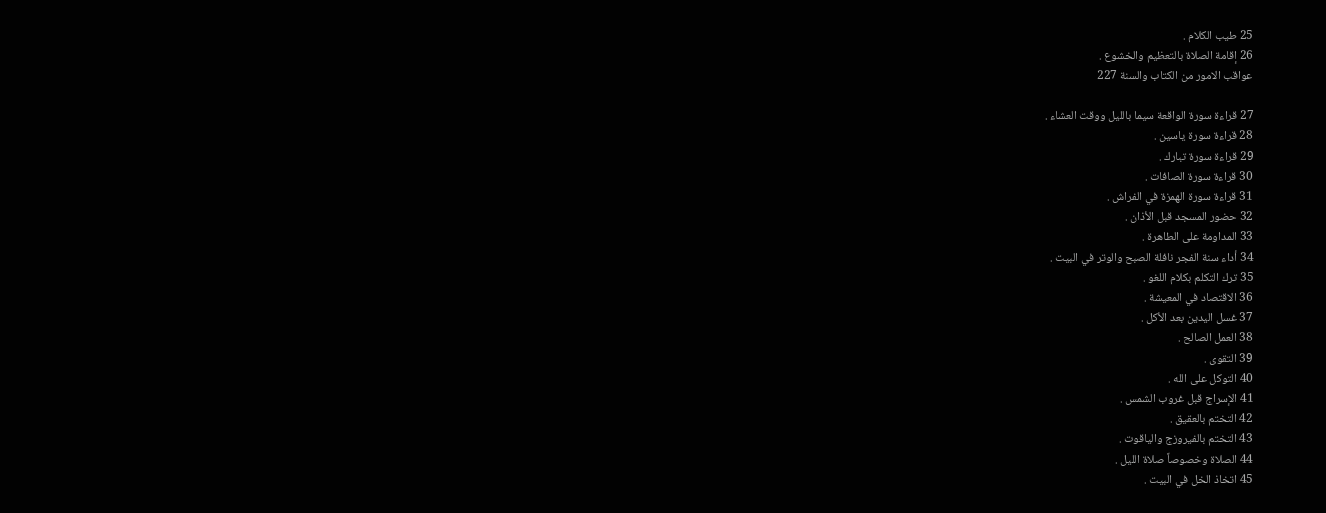25 طيب الكلام .
26 إقامة الصلاة بالتعظيم والخشوع .
عواقب الامور من الكتاب والسنة 227

27 قراءة سورة الواقعة سيما بالليل ووقت العشاء .
28 قراءة سورة ياسين .
29 قراءة سورة تبارك .
30 قراءة سورة الصافات .
31 قراءة سورة الهمزة في الفراش .
32 حضور المسجد قبل الأذان .
33 المداومة على الطاهرة .
34 أداء سنة الفجر نافلة الصبح والوتر في البيت .
35 ترك التكلم بكلام اللغو .
36 الاقتصاد في المعيشة .
37 غسل اليدين بعد الأكل .
38 العمل الصالح .
39 التقوى .
40 التوكل على الله .
41 الإسراج قبل غروب الشمس .
42 التختم بالعقيق .
43 التختم بالفيروزج والياقوت .
44 الصلاة وخصوصاً صلاة الليل .
45 اتخاذ الخل في البيت .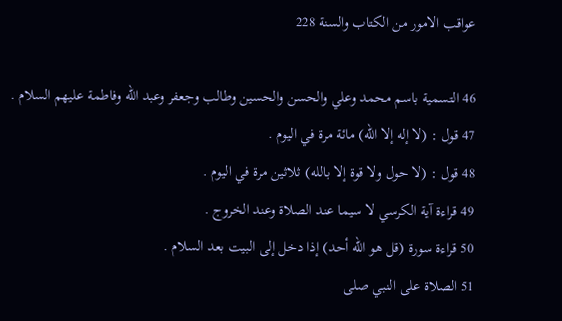عواقب الامور من الكتاب والسنة 228

46 التسمية باسم محمد وعلي والحسن والحسين وطالب وجعفر وعبد الله وفاطمة عليهم السلام .
47 قول : (لا إله إلا الله) مائة مرة في اليوم .
48 قول : (لا حول ولا قوة إلا بالله) ثلاثين مرة في اليوم .
49 قراءة آية الكرسي لا سيما عند الصلاة وعند الخروج .
50 قراءة سورة (قل هو الله أحد) إذا دخل إلى البيت بعد السلام .
51 الصلاة على النبي صلى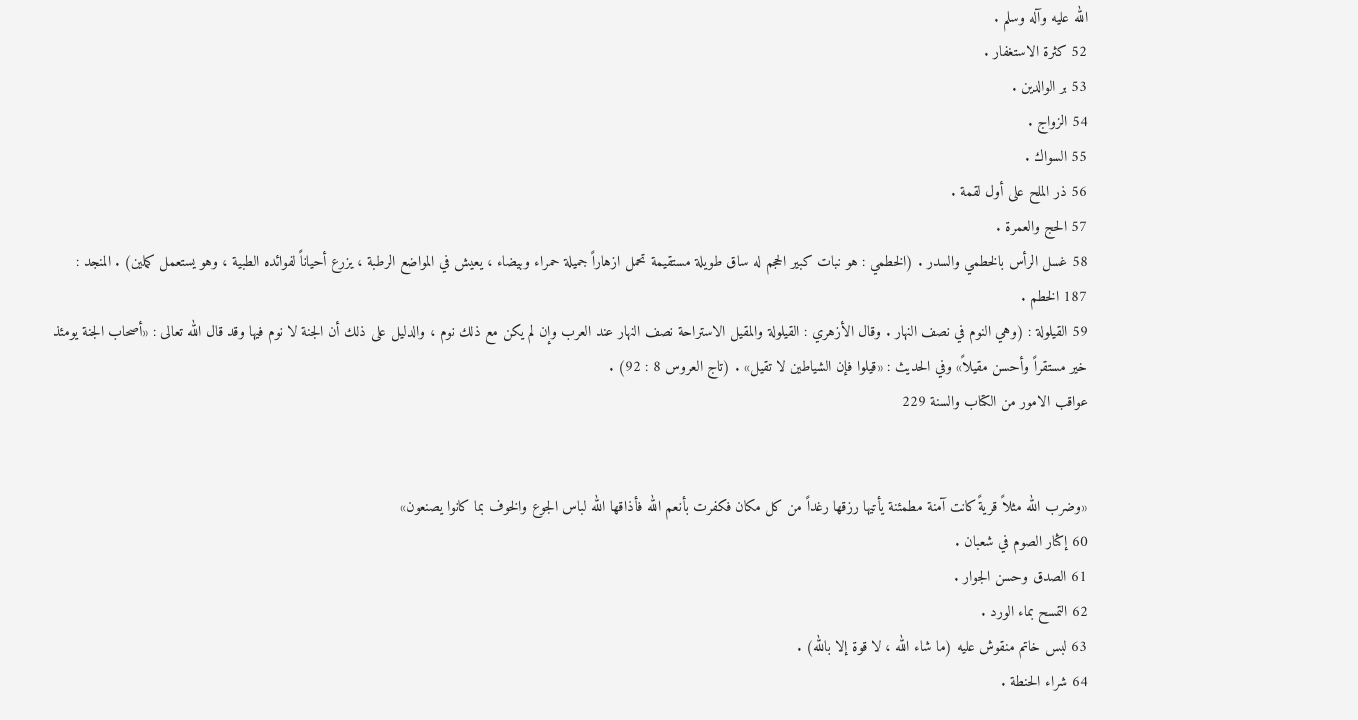الله عليه وآله وسلم .
52 كثرة الاستغفار .
53 بر الوالدين .
54 الزواج .
55 السواك .
56 ذر الملح على أول لقمة .
57 الحج والعمرة .
58 غسل الرأس بالخطمي والسدر . (الخطمي : هو نبات كبير الحجم له ساق طويلة مستقيمة تحمل ازهاراً جميلة حمراء وبيضاء ، يعيش في المواضع الرطبة ، يزرع أحياناً لفوائده الطبية ، وهو يستعمل كملين) . المنجد : 187 الخطم .
59 القيلولة : (وهي النوم في نصف النهار . وقال الأزهري : القيلولة والمقيل الاستراحة نصف النهار عند العرب وإن لم يكن مع ذلك نوم ، والدليل على ذلك أن الجنة لا نوم فيها وقد قال الله تعالى : «أصحاب الجنة يومئذ خير مستقراً وأحسن مقيلاً» وفي الحديث : «قيلوا فإن الشياطين لا تقيل» . (تاج العروس 8 : 92) .
عواقب الامور من الكتاب والسنة 229


«وضرب الله مثلاً قريةً كانت آمنة مطمئنة يأتيها رزقها رغداً من كل مكان فكفرت بأنعم الله فأذاقها الله لباس الجوع والخوف بما كانوا يصنعون»
60 إكثار الصوم في شعبان .
61 الصدق وحسن الجوار .
62 التمسح بماء الورد .
63 لبس خاتم منقوش عليه (ما شاء الله ، لا قوة إلا بالله) .
64 شراء الحنطة .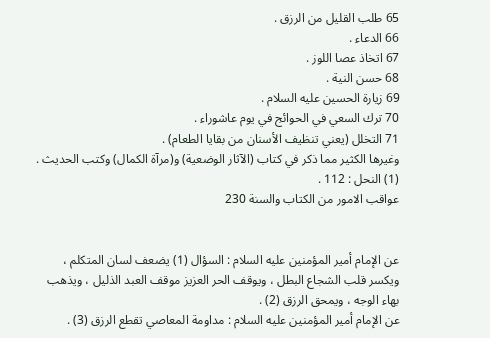65 طلب القليل من الرزق .
66 الدعاء .
67 اتخاذ عصا اللوز .
68 حسن النية .
69 زيارة الحسين عليه السلام .
70 ترك السعي في الحوائج في يوم عاشوراء .
71 التخلل (يعني تنظيف الأسنان من بقايا الطعام) .
وغيرها الكثير مما ذكر في كتاب (الآثار الوضعية) و(مرآة الكمال) وكتب الحديث .
(1) النحل : 112 .
عواقب الامور من الكتاب والسنة 230


عن الإمام أمير المؤمنين عليه السلام : السؤال (1) يضعف لسان المتكلم ، ويكسر قلب الشجاع البطل ، ويوقف الحر العزيز موقف العبد الذليل ، ويذهب بهاء الوجه ، ويمحق الرزق (2) .
عن الإمام أمير المؤمنين عليه السلام : مداومة المعاصي تقطع الرزق (3) .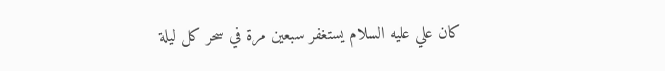كان علي عليه السلام يستغفر سبعين مرة في سحر كل ليلة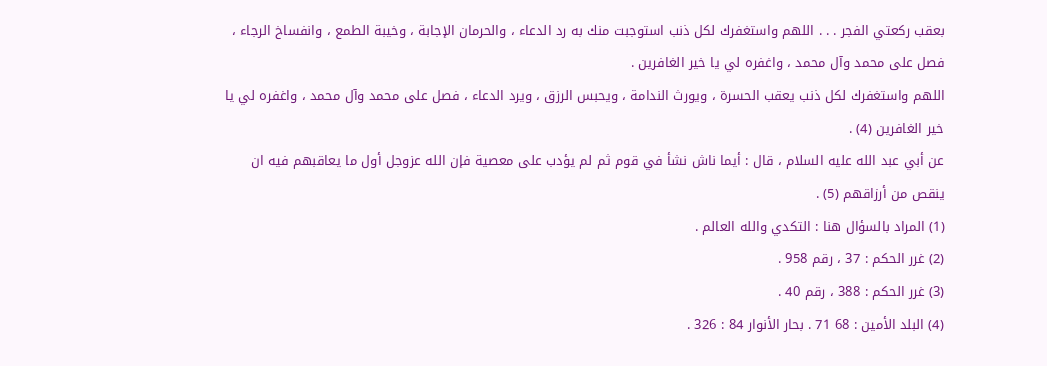بعقب ركعتي الفجر . . . اللهم واستغفرك لكل ذنب استوجبت منك به رد الدعاء ، والحرمان الإجابة ، وخيبة الطمع ، وانفساخ الرجاء ، فصل على محمد وآل محمد ، واغفره لي يا خير الغافرين .
اللهم واستغفرك لكل ذنب يعقب الحسرة ، ويورث الندامة ، ويحبس الرزق ، ويرد الدعاء ، فصل على محمد وآل محمد ، واغفره لي يا خير الغافرين (4) .
عن أبي عبد الله عليه السلام ، قال : أيما ناش نشأ في قوم ثم لم يؤدب على معصية فإن الله عزوجل أول ما يعاقبهم فيه ان ينقص من أرزاقهم (5) .
(1) المراد بالسؤال هنا : التكدي والله العالم .
(2) غرر الحكم : 37 ، رقم 958 .
(3) غرر الحكم : 388 ، رقم 40 .
(4) البلد الأمين : 68 71 . بحار الأنوار 84 : 326 .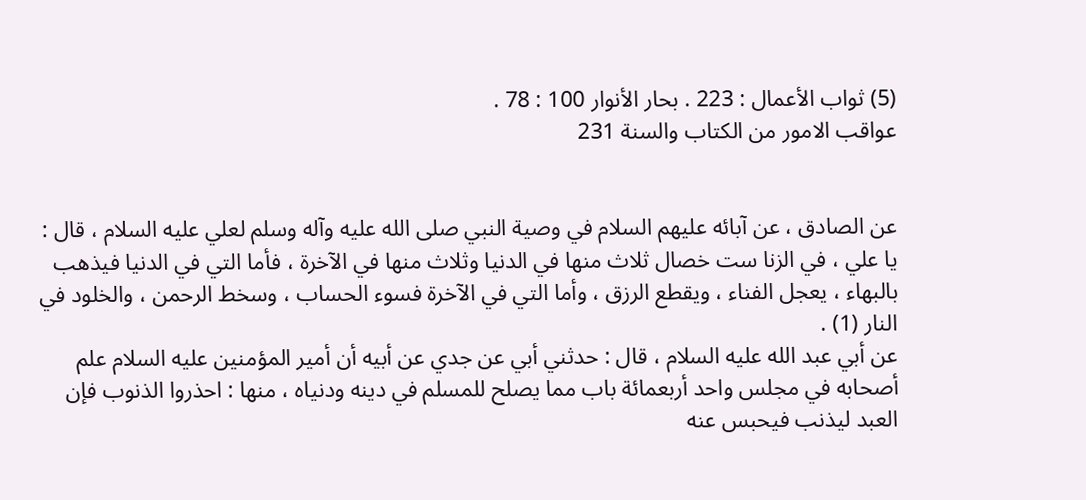(5) ثواب الأعمال : 223 . بحار الأنوار 100 : 78 .
عواقب الامور من الكتاب والسنة 231


عن الصادق ، عن آبائه عليهم السلام في وصية النبي صلى الله عليه وآله وسلم لعلي عليه السلام ، قال : يا علي ، في الزنا ست خصال ثلاث منها في الدنيا وثلاث منها في الآخرة ، فأما التي في الدنيا فيذهب بالبهاء ، يعجل الفناء ، ويقطع الرزق ، وأما التي في الآخرة فسوء الحساب ، وسخط الرحمن ، والخلود في النار (1) .
عن أبي عبد الله عليه السلام ، قال : حدثني أبي عن جدي عن أبيه أن أمير المؤمنين عليه السلام علم أصحابه في مجلس واحد أربعمائة باب مما يصلح للمسلم في دينه ودنياه ، منها : احذروا الذنوب فإن العبد ليذنب فيحبس عنه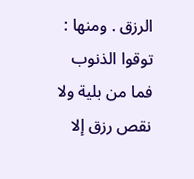الرزق . ومنها : توقوا الذنوب فما من بلية ولا نقص رزق إلا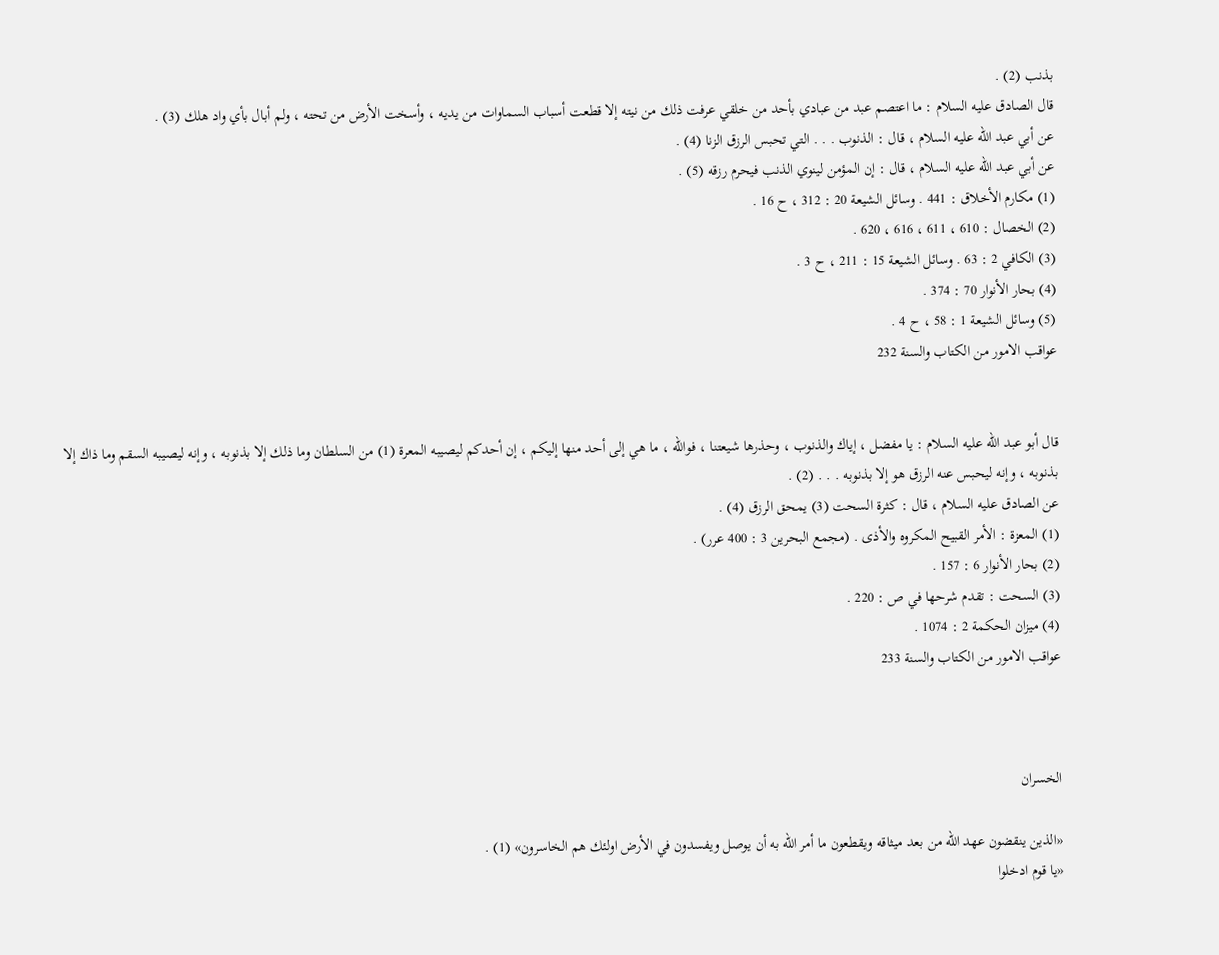بذنب (2) .
قال الصادق عليه السلام : ما اعتصم عبد من عبادي بأحد من خلقي عرفت ذلك من نيته إلا قطعت أسباب السماوات من يديه ، وأسخت الأرض من تحته ، ولم أبال بأي واد هلك (3) .
عن أبي عبد الله عليه السلام ، قال : الذنوب . . . التي تحبس الرزق الزنا (4) .
عن أبي عبد الله عليه السلام ، قال : إن المؤمن لينوي الذنب فيحرم رزقه (5) .
(1) مكارم الأخلاق : 441 . وسائل الشيعة 20 : 312 ، ح 16 .
(2) الخصال : 610 ، 611 ، 616 ، 620 .
(3) الكافي 2 : 63 . وسائل الشيعة 15 : 211 ، ح 3 .
(4) بحار الأنوار 70 : 374 .
(5) وسائل الشيعة 1 : 58 ، ح 4 .
عواقب الامور من الكتاب والسنة 232


قال أبو عبد الله عليه السلام : يا مفضل ، إياك والذنوب ، وحذرها شيعتنا ، فوالله ، ما هي إلى أحد منها إليكم ، إن أحدكم ليصيبه المعرة (1) من السلطان وما ذلك إلا بذنوبه ، وإنه ليصيبه السقم وما ذاك إلا بذنوبه ، وإنه ليحبس عنه الرزق هو إلا بذنوبه . . . (2) .
عن الصادق عليه السلام ، قال : كثرة السحت (3) يمحق الرزق (4) .
(1) المعزة : الأمر القبيح المكروه والأذى . (مجمع البحرين 3 : 400 عرر) .
(2) بحار الأنوار 6 : 157 .
(3) السحت : تقدم شرحها في ص : 220 .
(4) ميزان الحكمة 2 : 1074 .
عواقب الامور من الكتاب والسنة 233



الخسران

«الذين ينقضون عهد الله من بعد ميثاقه ويقطعون ما أمر الله به أن يوصل ويفسدون في الأرض اولئك هم الخاسرون» (1) .
«يا قوم ادخلوا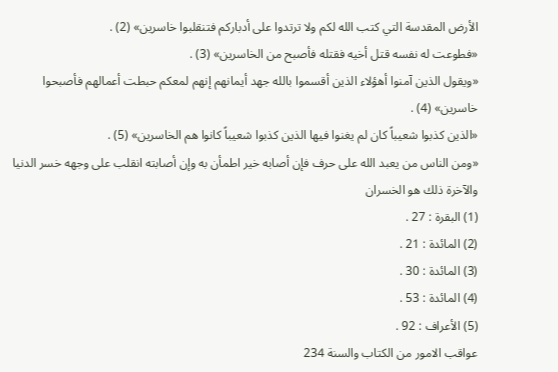الأرض المقدسة التي كتب الله لكم ولا ترتدوا على أدباركم فتنقلبوا خاسرين» (2) .
«فطوعت له نفسه قتل أخيه فقتله فأصبح من الخاسرين» (3) .
«ويقول الذين آمنوا أهؤلاء الذين أقسموا بالله جهد أيمانهم إنهم لمعكم حبطت أعمالهم فأصبحوا خاسرين» (4) .
«الذين كذبوا شعيباً كان لم يغنوا فيها الذين كذبوا شعيباً كانوا هم الخاسرين» (5) .
«ومن الناس من يعبد الله على حرف فإن أصابه خير اطمأن به وإن أصابته انقلب على وجهه خسر الدنيا والآخرة ذلك هو الخسران
(1) البقرة : 27 .
(2) المائدة : 21 .
(3) المائدة : 30 .
(4) المائدة : 53 .
(5) الأعراف : 92 .
عواقب الامور من الكتاب والسنة 234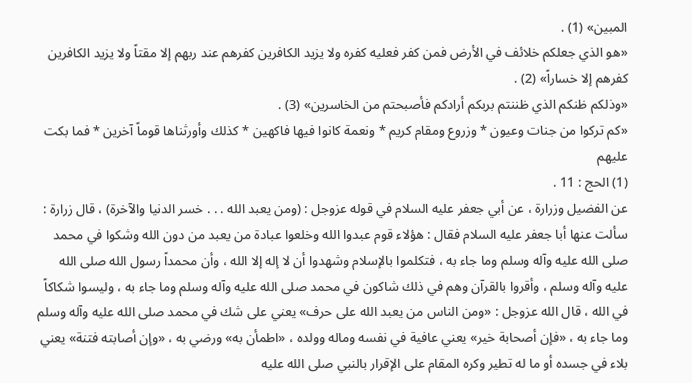المبين» (1) .
«هو الذي جعلكم خلائف في الأرض فمن كفر فعليه كفره ولا يزيد الكافرين كفرهم عند ربهم إلا مقتاً ولا يزيد الكافرين كفرهم إلا خساراً» (2) .
«وذلكم ظنكم الذي ظننتم بربكم أرادكم فأصبحتم من الخاسرين» (3) .
«كم تركوا من جنات وعيون * وزروع ومقام كريم * ونعمة كانوا فيها فاكهين * كذلك وأورثناها قوماً آخرين * فما بكت عليهم
(1) الحج : 11 .
عن الفضيل وزرارة ، عن أبي جعفر عليه السلام في قوله عزوجل : (ومن يعبد الله . . . خسر الدنيا والآخرة) ، قال زرارة : سألت عنها أبا جعفر عليه السلام فقال : هؤلاء قوم عبدوا الله وخلعوا عبادة من يعبد من دون الله وشكوا في محمد صلى الله عليه وآله وسلم وما جاء به ، فتكلموا بالإسلام وشهدوا أن لا إله إلا الله ، وأن محمداً رسول الله صلى الله عليه وآله وسلم ، وأقروا بالقرآن وهم في ذلك شاكون في محمد صلى الله عليه وآله وسلم وما جاء به ، وليسوا شكاكاً في الله ، قال الله عزوجل : «ومن الناس من يعبد الله على حرف» يعني على شك في محمد صلى الله عليه وآله وسلم وما جاء به ، «فإن أصحابة خير» يعني عافية في نفسه وماله وولده ، «اطمأن به» ورضي به ، «وإن أصابته فتنة» يعني بلاء في جسده أو ما له تطير وكره المقام على الإقرار بالنبي صلى الله عليه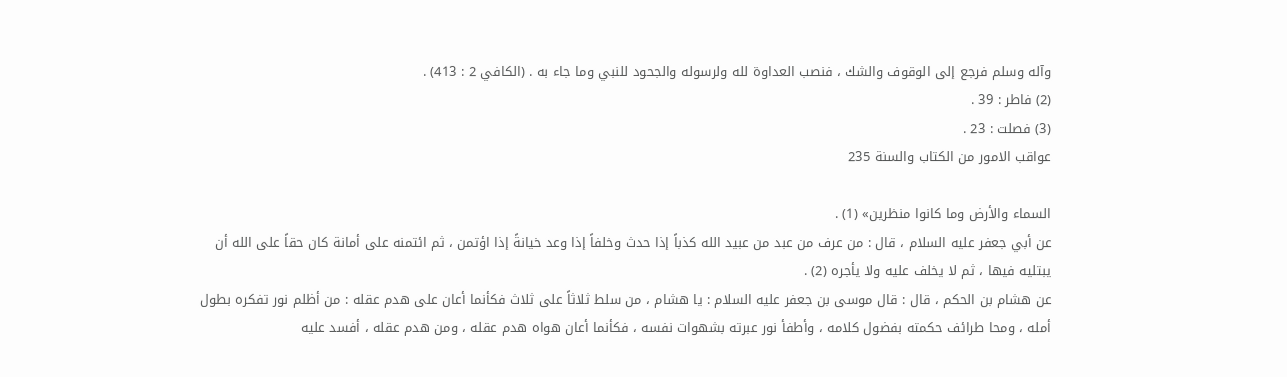وآله وسلم فرجع إلى الوقوف والشك ، فنصب العداوة لله ولرسوله والجحود للنبي وما جاء به . (الكافي 2 : 413) .
(2) فاطر : 39 .
(3) فصلت : 23 .
عواقب الامور من الكتاب والسنة 235

السماء والأرض وما كانوا منظرين» (1) .
عن أبي جعفر عليه السلام ، قال : من عرف من عبد من عبيد الله كذباً إذا حدث وخلفاً إذا وعد خيانةً إذا اؤتمن ، ثم ائتمنه على أمانة كان حقاً على الله أن يبتليه فيها ، ثم لا يخلف عليه ولا يأجره (2) .
عن هشام بن الحكم ، قال : قال موسى بن جعفر عليه السلام : يا هشام ، من سلط ثلاثاً على ثلاث فكأنما أعان على هدم عقله : من أظلم نور تفكره بطول أمله ، ومحا طرائف حكمته بفضول كلامه ، وأطفأ نور عبرته بشهوات نفسه ، فكأنما أعان هواه هدم عقله ، ومن هدم عقله ، أفسد عليه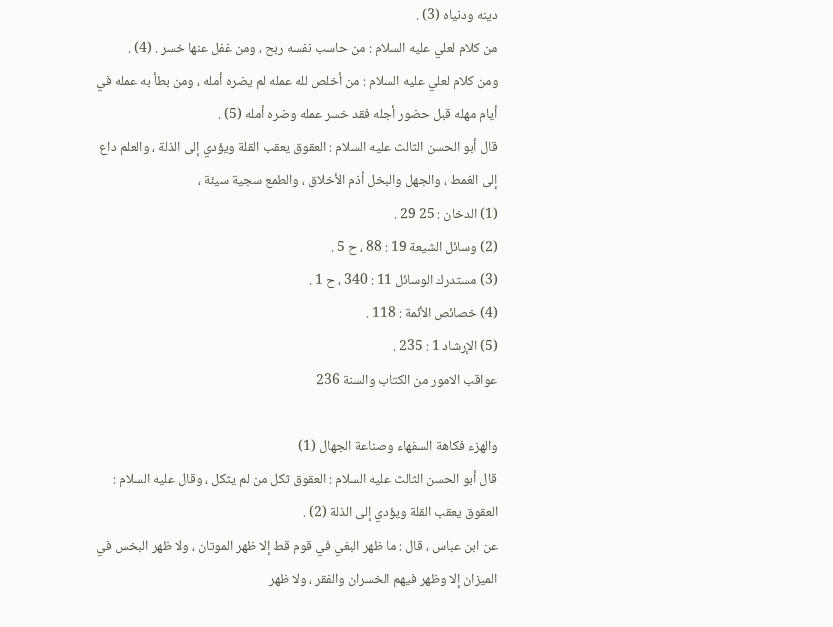دينه ودنياه (3) .
من كلام لعلي عليه السلام : من حاسب نفسه ربح ، ومن غفل عنها خسر . (4) .
ومن كلام لعلي عليه السلام : من أخلص لله عمله لم يضره أمله ، ومن بطأ به عمله في أيام مهله قبل حضور أجله فقد خسر عمله وضره أمله (5) .
قال أبو الحسن الثالث عليه السلام : العقوق يعقب القلة ويؤدي إلى الذلة ، والعلم داع إلى الغمط ، والجهل والبخل أذم الأخلاق ، والطمع سجية سيئة ،
(1) الدخان : 25 29 .
(2) وسائل الشيعة 19 : 88 ، ح 5 .
(3) مستدرك الوسائل 11 : 340 ، ح 1 .
(4) خصائص الأئمة : 118 .
(5) الإرشاد 1 : 235 .
عواقب الامور من الكتاب والسنة 236

والهزء فكاهة السفهاء وصناعة الجهال (1)
قال أبو الحسن الثالث عليه السلام : العقوق ثكل من لم يثكل ، وقال عليه السلام : العقوق يعقب القلة ويؤدي إلى الذلة (2) .
عن ابن عباس ، قال : ما ظهر البغي في قوم قط إلا ظهر الموتان ، ولا ظهر البخس في الميزان إلا وظهر فيهم الخسران والفقر ، ولا ظهر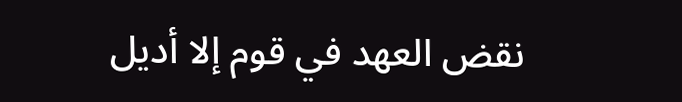نقض العهد في قوم إلا أديل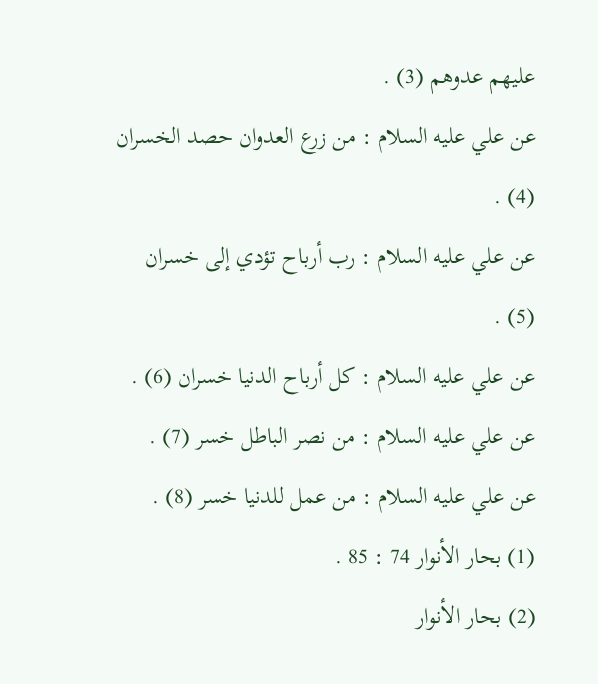عليهم عدوهم (3) .
عن علي عليه السلام : من زرع العدوان حصد الخسران (4) .
عن علي عليه السلام : رب أرباح تؤدي إلى خسران (5) .
عن علي عليه السلام : كل أرباح الدنيا خسران (6) .
عن علي عليه السلام : من نصر الباطل خسر (7) .
عن علي عليه السلام : من عمل للدنيا خسر (8) .
(1) بحار الأنوار 74 : 85 .
(2) بحار الأنوار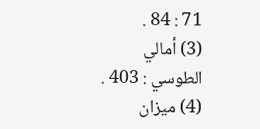71 : 84 .
(3) أمالي الطوسي : 403 .
(4) ميزان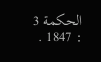الحكمة 3 : 1847 .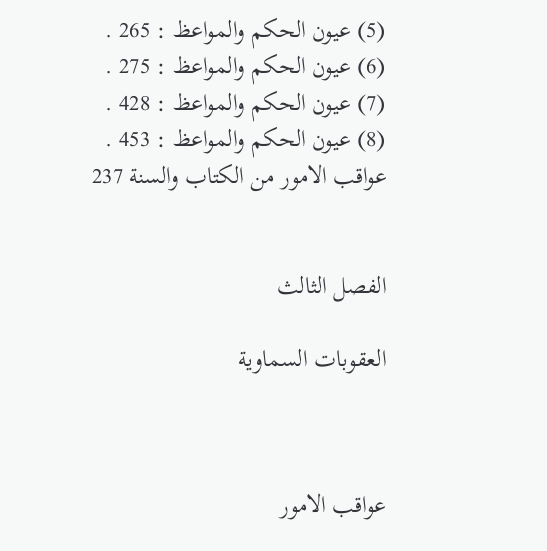(5) عيون الحكم والمواعظ : 265 .
(6) عيون الحكم والمواعظ : 275 .
(7) عيون الحكم والمواعظ : 428 .
(8) عيون الحكم والمواعظ : 453 .
عواقب الامور من الكتاب والسنة 237


الفصل الثالث

العقوبات السماوية



عواقب الامور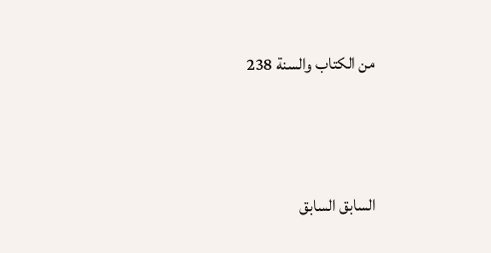من الكتاب والسنة 238




السابق السابق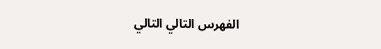الفهرس التالي التالي